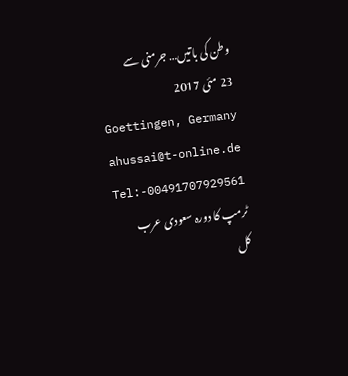وطن کی باتیں… جرمنی سے
23 مئی 2017
Goettingen, Germany
ahussai@t-online.de
Tel:-00491707929561
ٹرمپ کا دورہ سعودی عرب
کل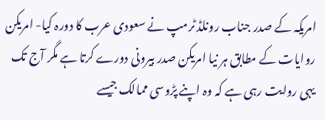امریکہ کے صدر جناب رونلڈ ٹرمپ نے سعودی عرب کا دورہ کیا- امریکن روایات کے مطابق ہر نیا امریکن صدر بیرونی دورے کرتا ہے مگر آج تک یہی روایت رہی ہے کہ وہ اپنے پڑوسی ممالک جیسے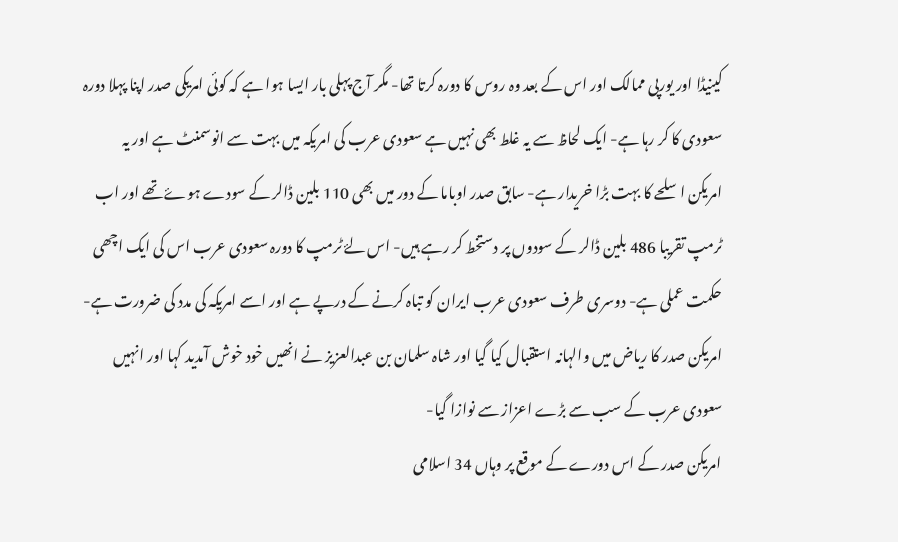کینیڈا اور یورپی ممالک اور اس کے بعد وہ روس کا دورہ کرتا تھا- مگر آج پہلی بار ایسا ہوا ہے کہ کوئی امریکی صدر اپنا پہلا دورہ سعودی کا کر رہا ہے- ایک لحاظ سے یہ غلط بھی نہیں ہے سعودی عرب کی امریکہ میں بہت سے انوسمنٹ ہے اور یہ امریکن اسلحے کا بہت بڑا خریدار ہے- سابق صدر اوباما کے دور میں بھی 110 بلین ڈالر کے سودے ہوۓ تھے اور اب ٹرمپ تقریبا 486 بلین ڈالر کے سودوں پر دستخط کر رہے ہیں- اس لۓ ٹرمپ کا دورہ سعودی عرب اس کی ایک اچھی حکمت عملی ہے- دوسری طرف سعودی عرب ایران کو تباہ کرنے کے درپے ہے اور اسے امریکہ کی مدد کی ضرورت ہے-
امریکن صدر کا ریاض میں والہانہ استقبال کیا گیا اور شاہ سلمان بن عبدالعزیز نے انھیں خود خوش آمدید کہا اور انہیں سعودی عرب کے سب سے بڑے اعزاز سے نوازا گیا-
امریکن صدر کے اس دورے کے موقع پر وہاں 34 اسلامی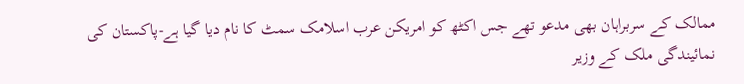ممالک کے سربراہان بھی مدعو تھے جس اکٹھ کو امریکن عرب اسلامک سمٹ کا نام دیا گیا ہے-پاکستان کی نمائیندگی ملک کے وزیر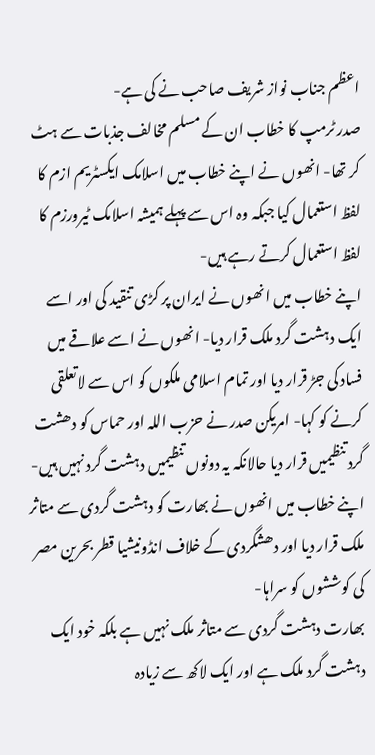اعظم جناب نواز شریف صاحب نے کی ہے-
صدر ٹرمپ کا خطاب ان کے مسلم مخالف جذبات سے ہٹ کر تھا- انھوں نے اپنے خطاب میں اسلامک ایکسٹریم ازم کا لفظ استعمال کیا جبکہ وہ اس سے پہلے ہمیشہ اسلامک ٹیرورزم کا لفظ استعمال کرتے رہے ہیں-
اپنے خطاب میں انھوں نے ایران پر کڑی تنقید کی اور اسے ایک دہشت گرد ملک قرار دیا- انھوں نے اسے علاقے میں فساد کی جڑ قرار دیا اور تمام اسلامی ملکوں کو اس سے لاتعلقی کرنے کو کہا- امریکن صدر نے حزب اللہ اور حماس کو دھشت گرد تنظیمیں قرار دیا حالانکہ یہ دونوں تنظیمیں دہشت گرد نہیں ہیں- اپنے خطاب میں انھوں نے بھارت کو دہشت گردی سے متاثر ملک قرار دیا اور دھشگردی کے خلاف انڈونیشیا قطر بحرین مصر کی کوششوں کو سراہا-
بھارت دہشت گردی سے متاثر ملک نہیں ہے بلکہ خود ایک دہشت گرد ملک ہے اور ایک لاکھ سے زیادہ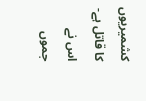کشمیریوں کا قاتل ہے-اس نے جموں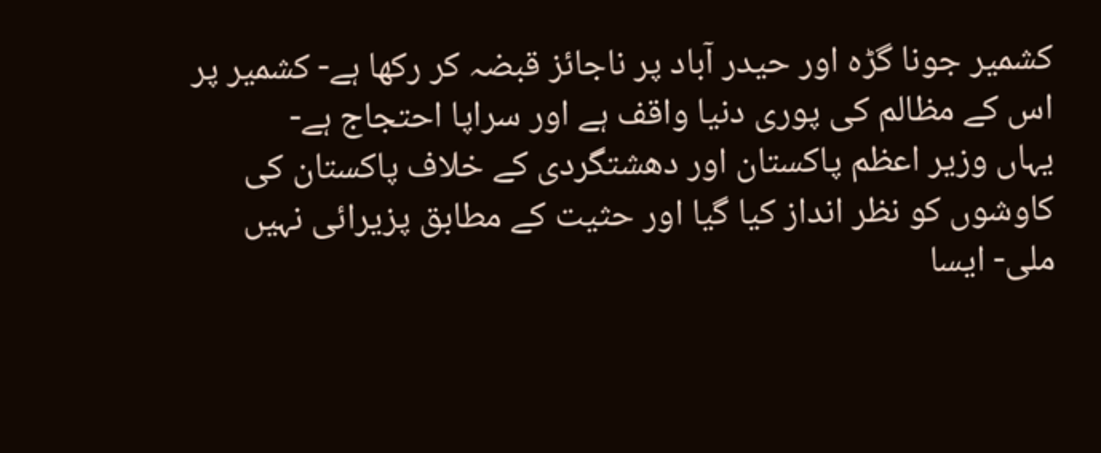کشمیر جونا گڑہ اور حیدر آباد پر ناجائز قبضہ کر رکھا ہے- کشمیر پر اس کے مظالم کی پوری دنیا واقف ہے اور سراپا احتجاج ہے-
یہاں وزیر اعظم پاکستان اور دھشتگردی کے خلاف پاکستان کی کاوشوں کو نظر انداز کیا گیا اور حثیت کے مطابق پزیرائی نہیں ملی- ایسا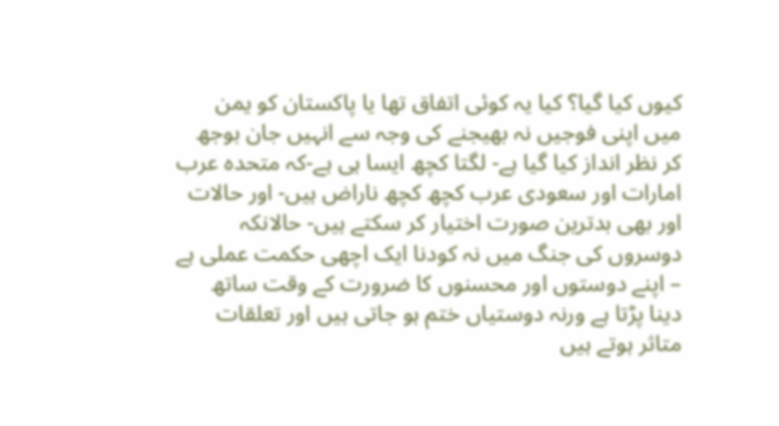کیوں کیا گیا؟ کیا یہ کوئی اتفاق تھا یا پاکستان کو یمن میں اپنی فوجیں نہ بھیجنے کی وجہ سے انہیں جان بوجھ کر نظر انداز کیا گیا ہے- لگتا کچھ ایسا ہی ہے-کہ متحدہ عرب امارات اور سعودی عرب کچھ کچھ ناراض ہیں- اور حالات اور بھی بدترین صورت اختیار کر سکتے ہیں- حالانکہ دوسروں کی جنگ میں نہ کودنا ایک اچھی حکمت عملی ہے – اپنے دوستوں اور محسنوں کا ضرورت کے وقت ساتھ دینا پڑتا ہے ورنہ دوستیاں ختم ہو جاتی ہیں اور تعلقات متاثر ہوتے ہیں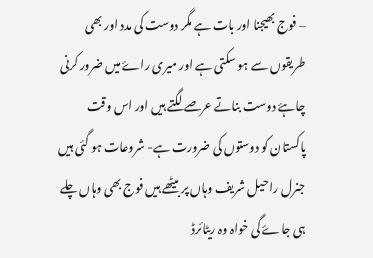– فوج بھیجنا اور بات ہے مگر دوست کی مدد اور بھی طریقوں سے ہو سکتی ہے اور میری راۓ میں ضرور کرنی چاہۓ دوست بناتے عرصے لگتے ہیں اور اس وقت پاکستان کو دوستوں کی ضرورت ہے- شروعات ہو گئی ہیں جنرل راحیل شریف وہاں پر بیٹھے ہیں فوج بھی وہاں چلے ہی جاۓ گی خواہ وہ ریٹائرڈ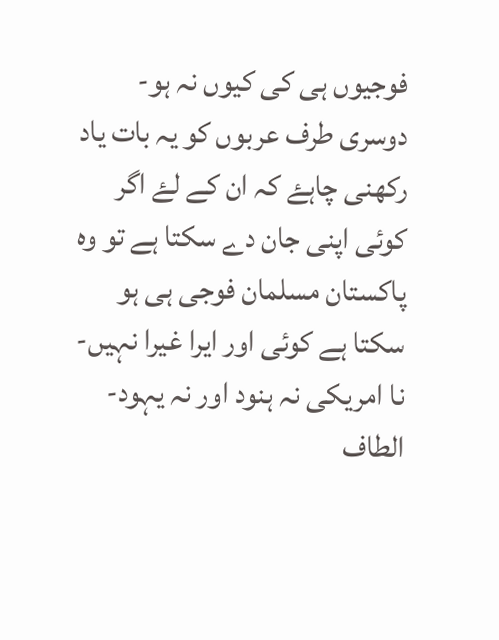فوجیوں ہی کی کیوں نہ ہو- دوسری طرف عربوں کو یہ بات یاد رکھنی چاہۓ کہ ان کے لۓ اگر کوئی اپنی جان دے سکتا ہے تو وہ پاکستان مسلمان فوجی ہی ہو سکتا ہے کوئی اور ایرا غیرا نہیں- نا امریکی نہ ہنود اور نہ یہود-
الطاف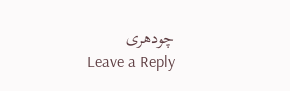چودھری
Leave a Reply